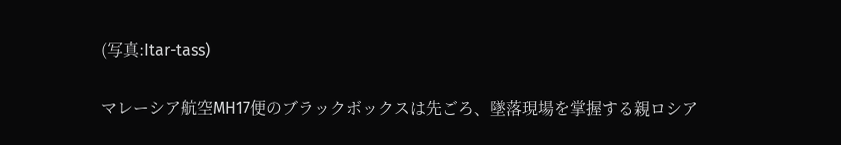(写真:Itar-tass)

マレーシア航空MH17便のブラックボックスは先ごろ、墜落現場を掌握する親ロシア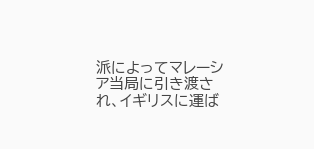派によってマレーシア当局に引き渡され、イギリスに運ば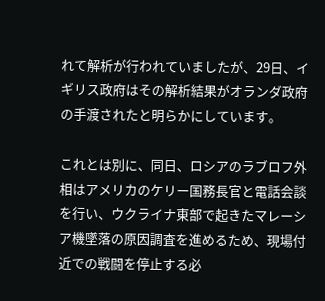れて解析が行われていましたが、29日、イギリス政府はその解析結果がオランダ政府の手渡されたと明らかにしています。

これとは別に、同日、ロシアのラブロフ外相はアメリカのケリー国務長官と電話会談を行い、ウクライナ東部で起きたマレーシア機墜落の原因調査を進めるため、現場付近での戦闘を停止する必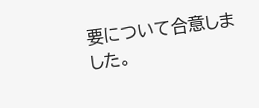要について合意しました。